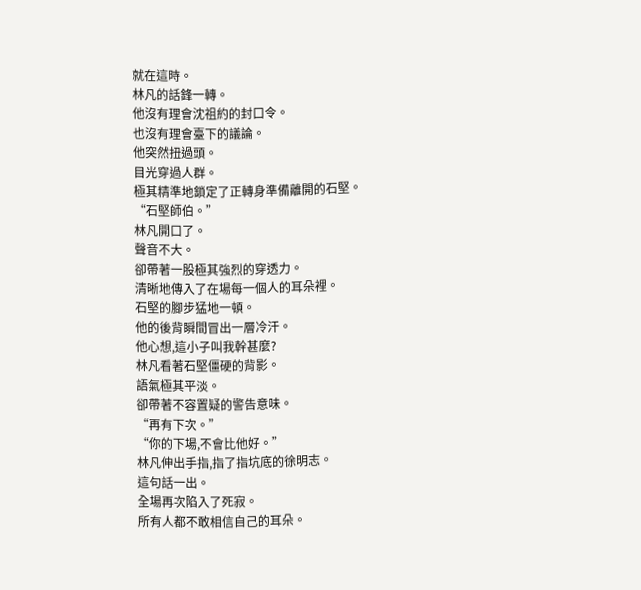就在這時。
林凡的話鋒一轉。
他沒有理會沈祖約的封口令。
也沒有理會臺下的議論。
他突然扭過頭。
目光穿過人群。
極其精準地鎖定了正轉身準備離開的石堅。
“石堅師伯。”
林凡開口了。
聲音不大。
卻帶著一股極其強烈的穿透力。
清晰地傳入了在場每一個人的耳朵裡。
石堅的腳步猛地一頓。
他的後背瞬間冒出一層冷汗。
他心想,這小子叫我幹甚麼?
林凡看著石堅僵硬的背影。
語氣極其平淡。
卻帶著不容置疑的警告意味。
“再有下次。”
“你的下場,不會比他好。”
林凡伸出手指,指了指坑底的徐明志。
這句話一出。
全場再次陷入了死寂。
所有人都不敢相信自己的耳朵。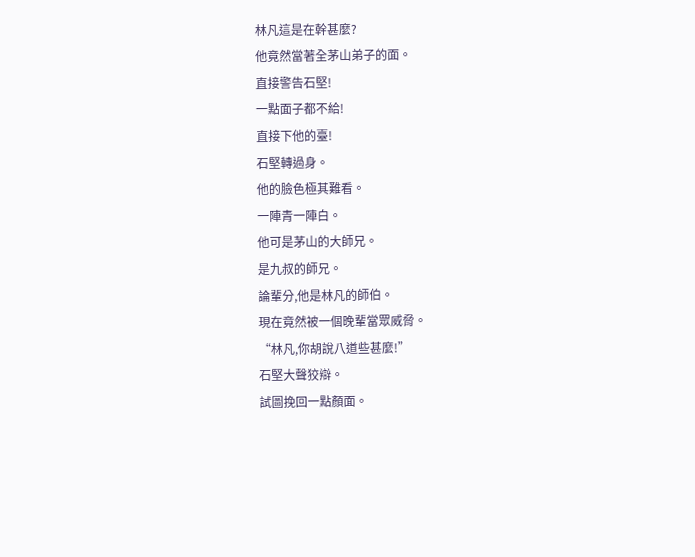林凡這是在幹甚麼?
他竟然當著全茅山弟子的面。
直接警告石堅!
一點面子都不給!
直接下他的臺!
石堅轉過身。
他的臉色極其難看。
一陣青一陣白。
他可是茅山的大師兄。
是九叔的師兄。
論輩分,他是林凡的師伯。
現在竟然被一個晚輩當眾威脅。
“林凡,你胡說八道些甚麼!”
石堅大聲狡辯。
試圖挽回一點顏面。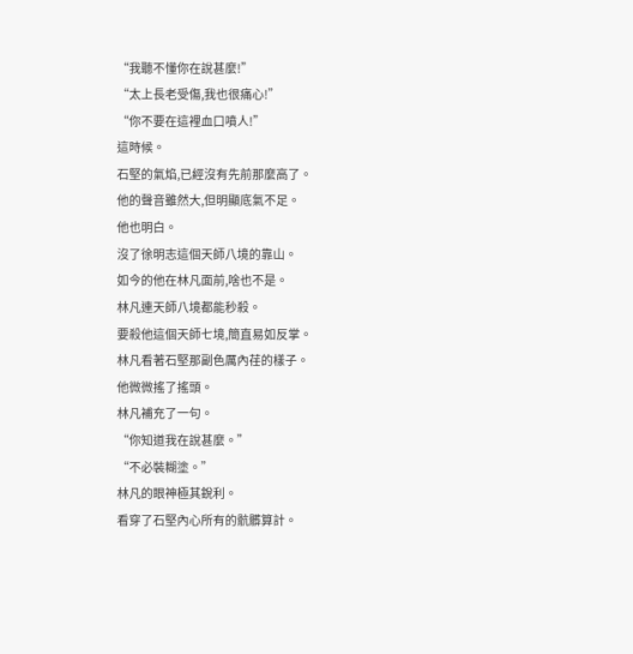“我聽不懂你在說甚麼!”
“太上長老受傷,我也很痛心!”
“你不要在這裡血口噴人!”
這時候。
石堅的氣焰,已經沒有先前那麼高了。
他的聲音雖然大,但明顯底氣不足。
他也明白。
沒了徐明志這個天師八境的靠山。
如今的他在林凡面前,啥也不是。
林凡連天師八境都能秒殺。
要殺他這個天師七境,簡直易如反掌。
林凡看著石堅那副色厲內荏的樣子。
他微微搖了搖頭。
林凡補充了一句。
“你知道我在說甚麼。”
“不必裝糊塗。”
林凡的眼神極其銳利。
看穿了石堅內心所有的骯髒算計。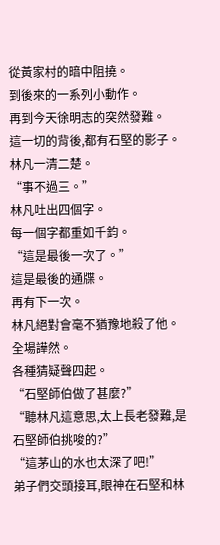從黃家村的暗中阻撓。
到後來的一系列小動作。
再到今天徐明志的突然發難。
這一切的背後,都有石堅的影子。
林凡一清二楚。
“事不過三。”
林凡吐出四個字。
每一個字都重如千鈞。
“這是最後一次了。”
這是最後的通牒。
再有下一次。
林凡絕對會毫不猶豫地殺了他。
全場譁然。
各種猜疑聲四起。
“石堅師伯做了甚麼?”
“聽林凡這意思,太上長老發難,是石堅師伯挑唆的?”
“這茅山的水也太深了吧!”
弟子們交頭接耳,眼神在石堅和林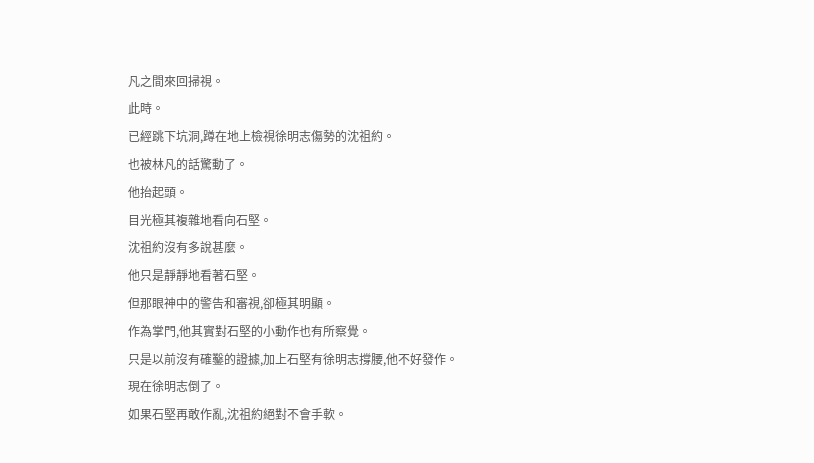凡之間來回掃視。
此時。
已經跳下坑洞,蹲在地上檢視徐明志傷勢的沈祖約。
也被林凡的話驚動了。
他抬起頭。
目光極其複雜地看向石堅。
沈祖約沒有多說甚麼。
他只是靜靜地看著石堅。
但那眼神中的警告和審視,卻極其明顯。
作為掌門,他其實對石堅的小動作也有所察覺。
只是以前沒有確鑿的證據,加上石堅有徐明志撐腰,他不好發作。
現在徐明志倒了。
如果石堅再敢作亂,沈祖約絕對不會手軟。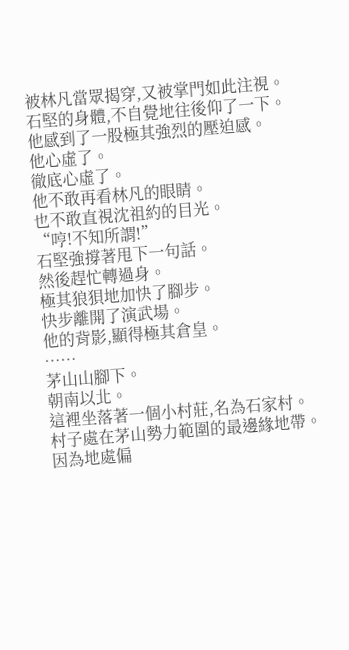被林凡當眾揭穿,又被掌門如此注視。
石堅的身體,不自覺地往後仰了一下。
他感到了一股極其強烈的壓迫感。
他心虛了。
徹底心虛了。
他不敢再看林凡的眼睛。
也不敢直視沈祖約的目光。
“哼!不知所謂!”
石堅強撐著甩下一句話。
然後趕忙轉過身。
極其狼狽地加快了腳步。
快步離開了演武場。
他的背影,顯得極其倉皇。
……
茅山山腳下。
朝南以北。
這裡坐落著一個小村莊,名為石家村。
村子處在茅山勢力範圍的最邊緣地帶。
因為地處偏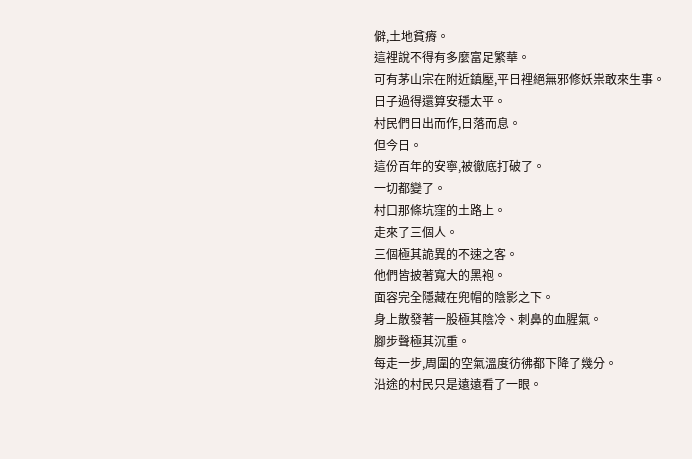僻,土地貧瘠。
這裡說不得有多麼富足繁華。
可有茅山宗在附近鎮壓,平日裡絕無邪修妖祟敢來生事。
日子過得還算安穩太平。
村民們日出而作,日落而息。
但今日。
這份百年的安寧,被徹底打破了。
一切都變了。
村口那條坑窪的土路上。
走來了三個人。
三個極其詭異的不速之客。
他們皆披著寬大的黑袍。
面容完全隱藏在兜帽的陰影之下。
身上散發著一股極其陰冷、刺鼻的血腥氣。
腳步聲極其沉重。
每走一步,周圍的空氣溫度彷彿都下降了幾分。
沿途的村民只是遠遠看了一眼。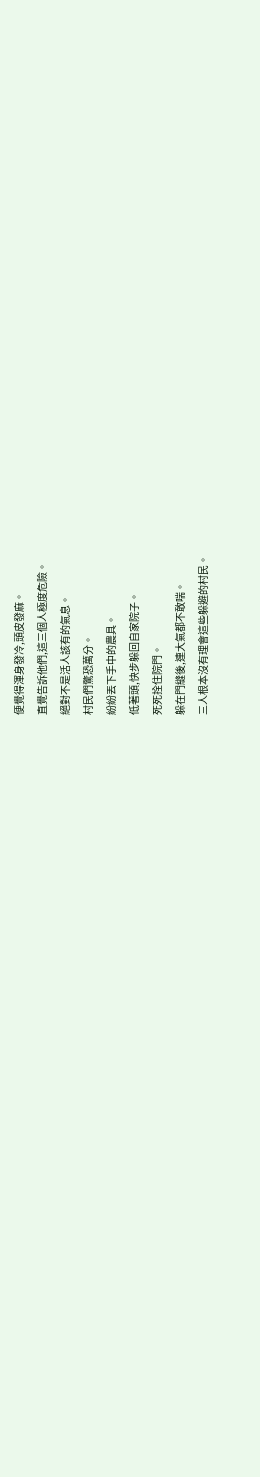便覺得渾身發冷,頭皮發麻。
直覺告訴他們,這三個人極度危險。
絕對不是活人該有的氣息。
村民們驚恐萬分。
紛紛丟下手中的農具。
低著頭,快步躲回自家院子。
死死拴住院門。
躲在門縫後,連大氣都不敢喘。
三人根本沒有理會這些躲避的村民。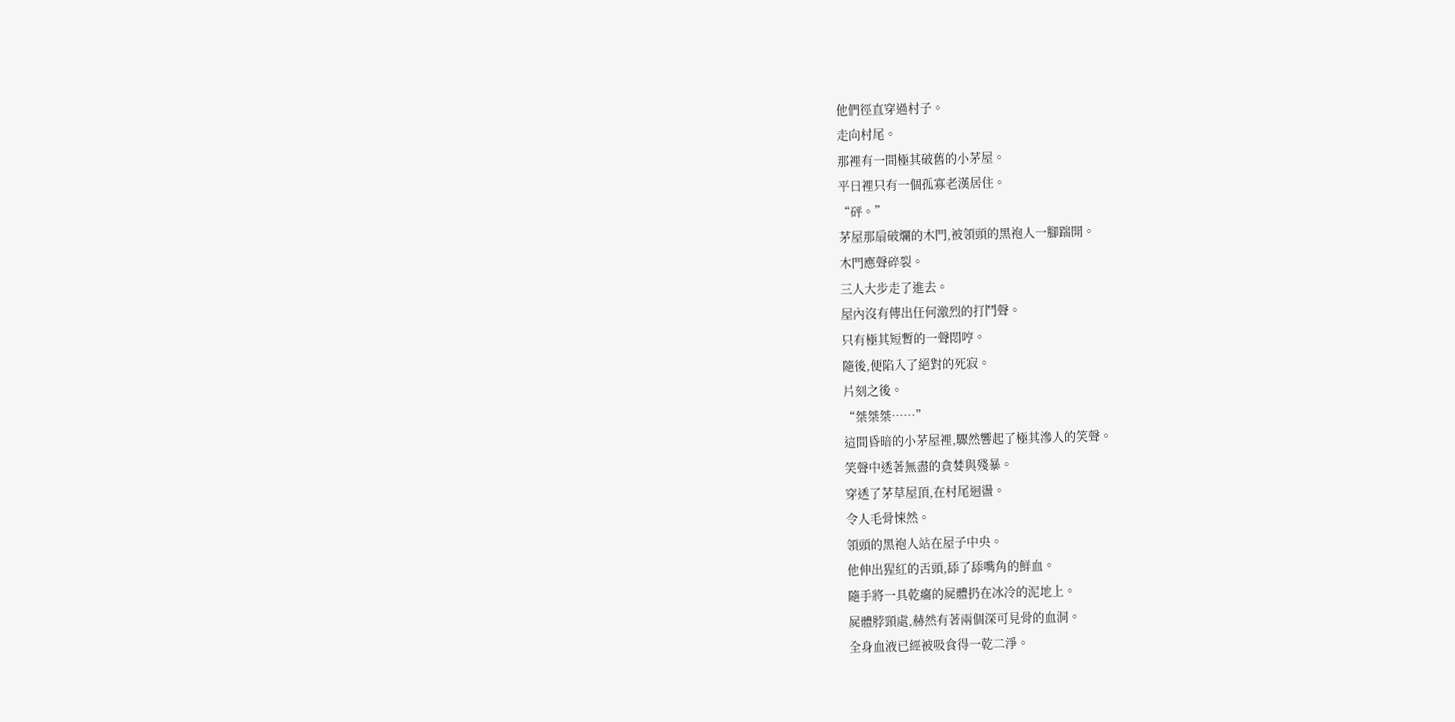他們徑直穿過村子。
走向村尾。
那裡有一間極其破舊的小茅屋。
平日裡只有一個孤寡老漢居住。
“砰。”
茅屋那扇破爛的木門,被領頭的黑袍人一腳踹開。
木門應聲碎裂。
三人大步走了進去。
屋內沒有傳出任何激烈的打鬥聲。
只有極其短暫的一聲悶哼。
隨後,便陷入了絕對的死寂。
片刻之後。
“桀桀桀……”
這間昏暗的小茅屋裡,驟然響起了極其滲人的笑聲。
笑聲中透著無盡的貪婪與殘暴。
穿透了茅草屋頂,在村尾迴盪。
令人毛骨悚然。
領頭的黑袍人站在屋子中央。
他伸出猩紅的舌頭,舔了舔嘴角的鮮血。
隨手將一具乾癟的屍體扔在冰冷的泥地上。
屍體脖頸處,赫然有著兩個深可見骨的血洞。
全身血液已經被吸食得一乾二淨。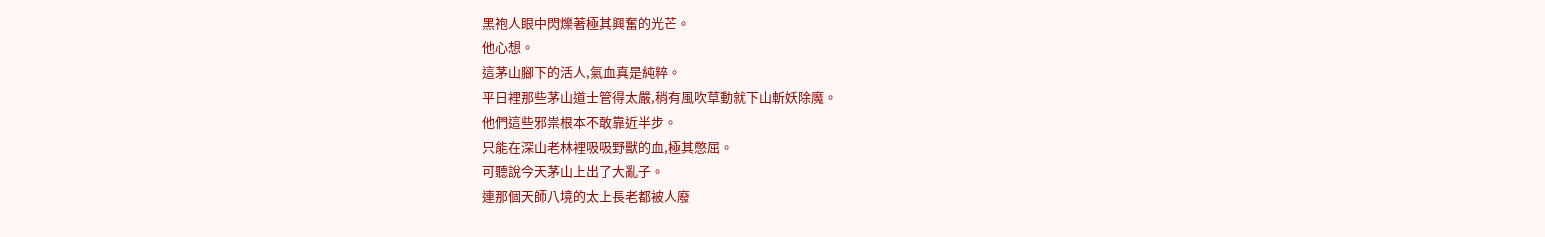黑袍人眼中閃爍著極其興奮的光芒。
他心想。
這茅山腳下的活人,氣血真是純粹。
平日裡那些茅山道士管得太嚴,稍有風吹草動就下山斬妖除魔。
他們這些邪祟根本不敢靠近半步。
只能在深山老林裡吸吸野獸的血,極其憋屈。
可聽說今天茅山上出了大亂子。
連那個天師八境的太上長老都被人廢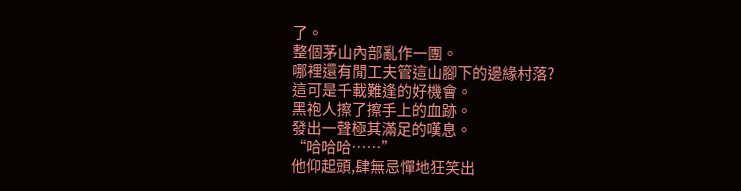了。
整個茅山內部亂作一團。
哪裡還有閒工夫管這山腳下的邊緣村落?
這可是千載難逢的好機會。
黑袍人擦了擦手上的血跡。
發出一聲極其滿足的嘆息。
“哈哈哈……”
他仰起頭,肆無忌憚地狂笑出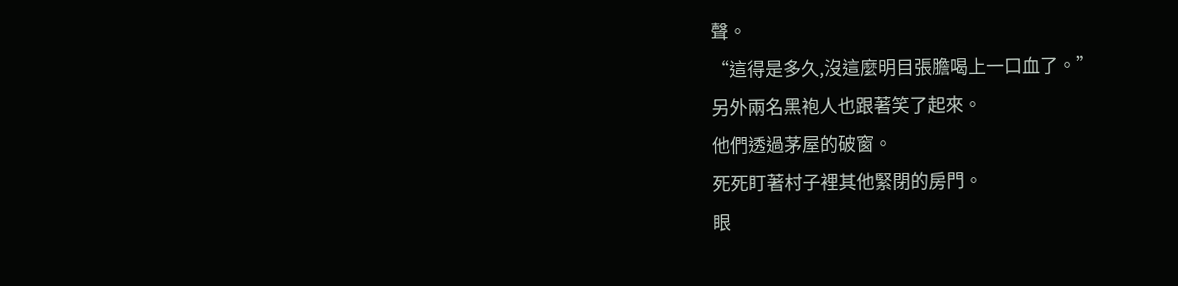聲。
“這得是多久,沒這麼明目張膽喝上一口血了。”
另外兩名黑袍人也跟著笑了起來。
他們透過茅屋的破窗。
死死盯著村子裡其他緊閉的房門。
眼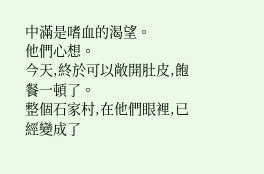中滿是嗜血的渴望。
他們心想。
今天,終於可以敞開肚皮,飽餐一頓了。
整個石家村,在他們眼裡,已經變成了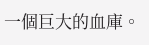一個巨大的血庫。